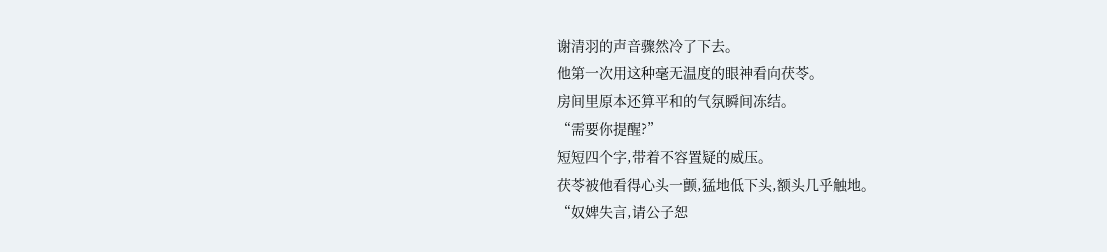谢清羽的声音骤然冷了下去。
他第一次用这种毫无温度的眼神看向茯苓。
房间里原本还算平和的气氛瞬间冻结。
“需要你提醒?”
短短四个字,带着不容置疑的威压。
茯苓被他看得心头一颤,猛地低下头,额头几乎触地。
“奴婢失言,请公子恕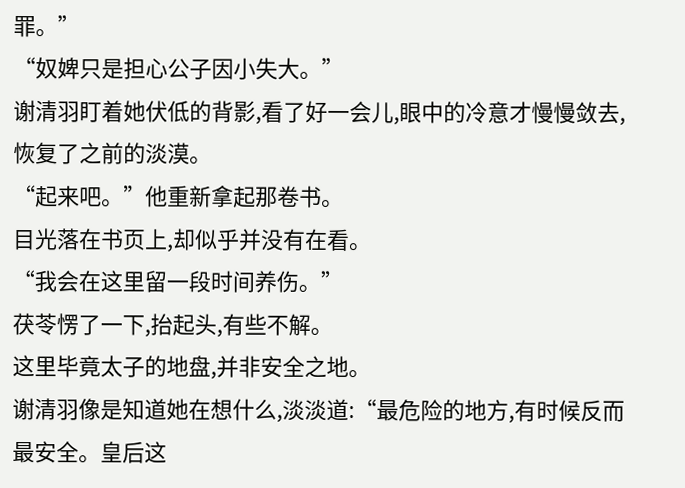罪。”
“奴婢只是担心公子因小失大。”
谢清羽盯着她伏低的背影,看了好一会儿,眼中的冷意才慢慢敛去,恢复了之前的淡漠。
“起来吧。”他重新拿起那卷书。
目光落在书页上,却似乎并没有在看。
“我会在这里留一段时间养伤。”
茯苓愣了一下,抬起头,有些不解。
这里毕竟太子的地盘,并非安全之地。
谢清羽像是知道她在想什么,淡淡道:“最危险的地方,有时候反而最安全。皇后这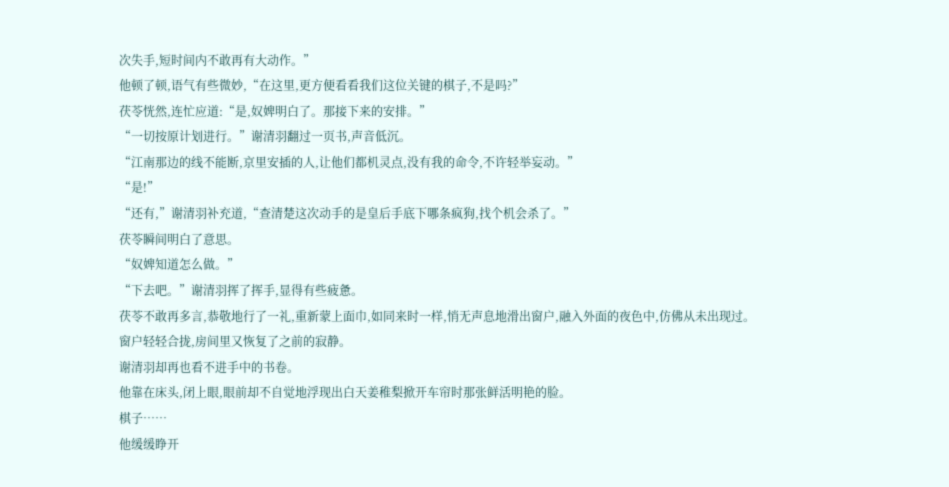次失手,短时间内不敢再有大动作。”
他顿了顿,语气有些微妙,“在这里,更方便看看我们这位关键的棋子,不是吗?”
茯苓恍然,连忙应道:“是,奴婢明白了。那接下来的安排。”
“一切按原计划进行。”谢清羽翻过一页书,声音低沉。
“江南那边的线不能断,京里安插的人,让他们都机灵点,没有我的命令,不许轻举妄动。”
“是!”
“还有,”谢清羽补充道,“查清楚这次动手的是皇后手底下哪条疯狗,找个机会杀了。”
茯苓瞬间明白了意思。
“奴婢知道怎么做。”
“下去吧。”谢清羽挥了挥手,显得有些疲惫。
茯苓不敢再多言,恭敬地行了一礼,重新蒙上面巾,如同来时一样,悄无声息地滑出窗户,融入外面的夜色中,仿佛从未出现过。
窗户轻轻合拢,房间里又恢复了之前的寂静。
谢清羽却再也看不进手中的书卷。
他靠在床头,闭上眼,眼前却不自觉地浮现出白天姜稚梨掀开车帘时那张鲜活明艳的脸。
棋子……
他缓缓睁开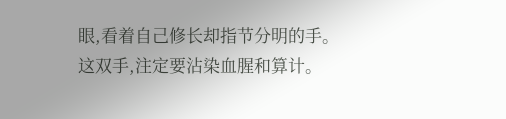眼,看着自己修长却指节分明的手。
这双手,注定要沾染血腥和算计。